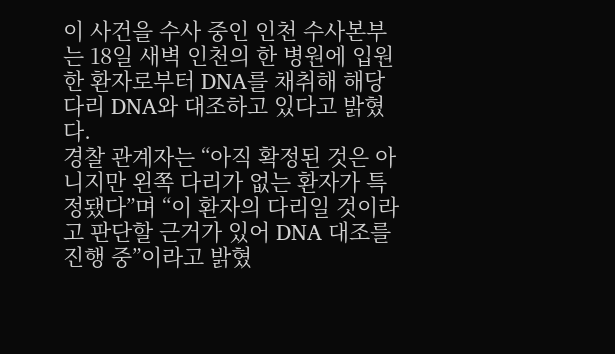이 사건을 수사 중인 인천 수사본부는 18일 새벽 인천의 한 병원에 입원한 환자로부터 DNA를 채취해 해당 다리 DNA와 대조하고 있다고 밝혔다.
경찰 관계자는 “아직 확정된 것은 아니지만 왼쪽 다리가 없는 환자가 특정됐다”며 “이 환자의 다리일 것이라고 판단할 근거가 있어 DNA 대조를 진행 중”이라고 밝혔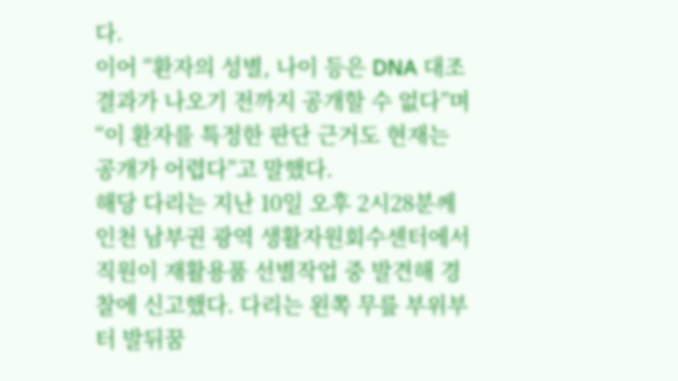다.
이어 “환자의 성별, 나이 등은 DNA 대조 결과가 나오기 전까지 공개할 수 없다”며 “이 환자를 특정한 판단 근거도 현재는 공개가 어렵다”고 말했다.
해당 다리는 지난 10일 오후 2시28분께 인천 남부권 광역 생활자원회수센터에서 직원이 재활용품 선별작업 중 발견해 경찰에 신고했다. 다리는 왼쪽 무릎 부위부터 발뒤꿈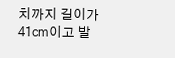치까지 길이가 41㎝이고 발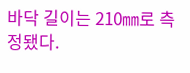바닥 길이는 210㎜로 측정됐다.